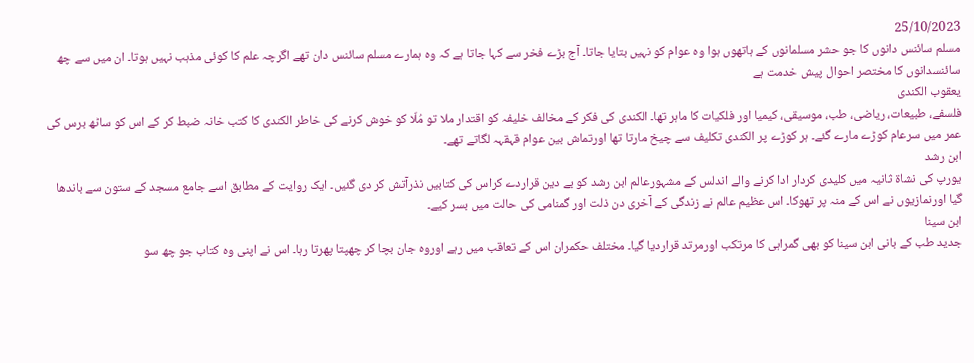25/10/2023
مسلم سائنس دانوں کا جو حشر مسلمانوں کے ہاتھوں ہوا وہ عوام کو نہیں بتایا جاتا۔ آج بڑے فخر سے کہا جاتا ہے کہ وہ ہمارے مسلم سائنس دان تھے اگرچہ علم کا کوئی مذہب نہیں ہوتا۔ ان میں سے چھ سائنسدانوں کا مختصر احوال پیش خدمت ہے
یعقوب الکندی
فلسفے، طبیعات، ریاضی، طب، موسیقی، کیمیا اور فلکیات کا ماہر تھا۔ الکندی کی فکر کے مخالف خلیفہ کو اقتدار ملا تو مُلّا کو خوش کرنے کی خاطر الکندی کا کتب خانہ ضبط کر کے اس کو ساٹھ برس کی عمر میں سرعام کوڑے مارے گئے۔ ہر کوڑے پر الکندی تکلیف سے چیخ مارتا تھا اورتماش بین عوام قہقہہ لگاتے تھے۔
ابن رشد
یورپ کی نشاۃ ثانیہ میں کلیدی کردار ادا کرنے والے اندلس کے مشہورعالم ابن رشد کو بے دین قراردے کراس کی کتابیں نذرآتش کر دی گئیں۔ ایک روایت کے مطابق اسے جامع مسجد کے ستون سے باندھا گیا اورنمازیوں نے اس کے منہ پر تھوکا۔ اس عظیم عالم نے زندگی کے آخری دن ذلت اور گمنامی کی حالت میں بسر کیے۔
ابن سینا
جدید طب کے بانی ابن سینا کو بھی گمراہی کا مرتکب اورمرتد قراردیا گیا۔ مختلف حکمران اس کے تعاقب میں رہے اوروہ جان بچا کر چھپتا پھرتا رہا۔ اس نے اپنی وہ کتاب جو چھ سو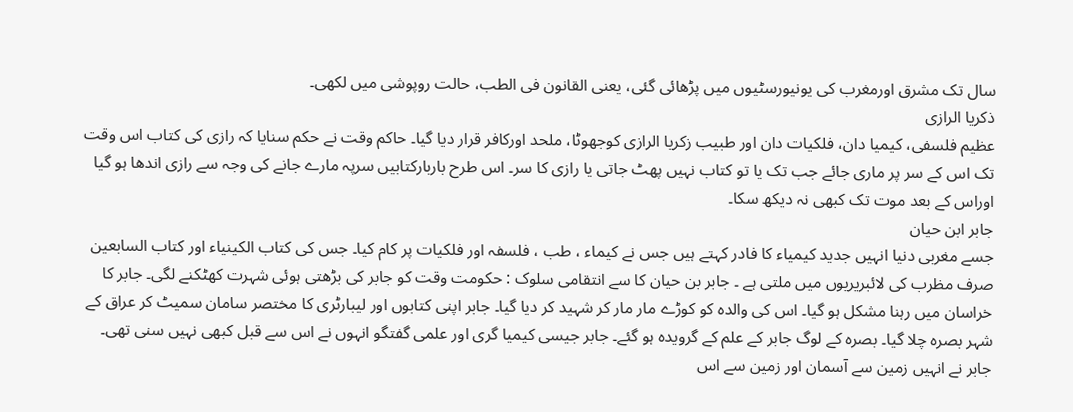سال تک مشرق اورمغرب کی یونیورسٹیوں میں پڑھائی گئی، یعنی القانون فی الطب، حالت روپوشی میں لکھی۔
ذکریا الرازی
عظیم فلسفی، کیمیا دان، فلکیات دان اور طبیب زکریا الرازی کوجھوٹا، ملحد اورکافر قرار دیا گیا۔ حاکم وقت نے حکم سنایا کہ رازی کی کتاب اس وقت تک اس کے سر پر ماری جائے جب تک یا تو کتاب نہیں پھٹ جاتی یا رازی کا سر۔ اس طرح باربارکتابیں سرپہ مارے جانے کی وجہ سے رازی اندھا ہو گیا اوراس کے بعد موت تک کبھی نہ دیکھ سکا۔
جابر ابن حیان
جسے مغربی دنیا انہیں جدید کیمیاء کا فادر کہتے ہیں جس نے کیماء ، طب ، فلسفہ اور فلکیات پر کام کیا۔ جس کی کتاب الکینیاء اور کتاب السابعین صرف مظرب کی لائبریریوں میں ملتی ہے ۔ جابر بن حیان کا سے انتقامی سلوک : حکومت وقت کو جابر کی بڑھتی ہوئی شہرت کھٹکنے لگی۔ جابر کا خراسان میں رہنا مشکل ہو گیا۔ اس کی والدہ کو کوڑے مار مار کر شہید کر دیا گیا۔ جابر اپنی کتابوں اور لیبارٹری کا مختصر سامان سمیٹ کر عراق کے شہر بصرہ چلا گیا۔ بصرہ کے لوگ جابر کے علم کے گرویدہ ہو گئے۔ جابر جیسی کیمیا گری اور علمی گفتگو انہوں نے اس سے قبل کبھی نہیں سنی تھی۔
جابر نے انہیں زمین سے آسمان اور زمین سے اس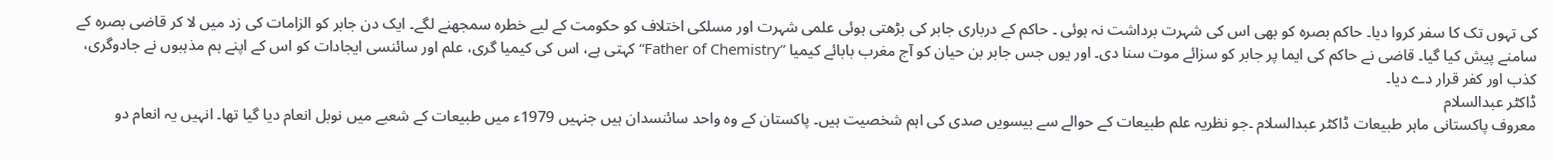کی تہوں تک کا سفر کروا دیا۔ حاکم بصرہ کو بھی اس کی شہرت برداشت نہ ہوئی ۔ حاکم کے درباری جابر کی بڑھتی ہوئی علمی شہرت اور مسلکی اختلاف کو حکومت کے لیے خطرہ سمجھنے لگے۔ ایک دن جابر کو الزامات کی زد میں لا کر قاضی بصرہ کے سامنے پیش کیا گیا۔ قاضی نے حاکم کی ایما پر جابر کو سزائے موت سنا دی۔ اور یوں جس جابر بن حیان کو آج مغرب بابائے کیمیا ”Father of Chemistry“ کہتی ہے، اس کی کیمیا گری، علم اور سائنسی ایجادات کو اس کے اپنے ہم مذہبوں نے جادوگری، کذب اور کفر قرار دے دیا۔
ڈاکٹر عبدالسلام
معروف پاکستانی ماہر طبیعات ڈاکٹر عبدالسلام ۔جو نظریہ علم طبیعات کے حوالے سے بیسویں صدی کی اہم شخصیت ہیں۔ پاکستان کے وہ واحد سائنسدان ہیں جنہیں 1979ء میں طبیعات کے شعبے میں نوبل انعام دیا گیا تھا۔ انہیں یہ انعام دو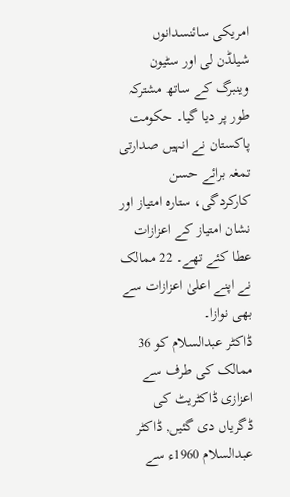امریکی سائنسدانوں شیلڈن لی اور سٹیون وینبرگ کے ساتھ مشترکہ طور پر دیا گیا۔ حکومت پاکستان نے انہیں صدارتی تمغہ برائے حسن کارکردگی، ستارہ امتیاز اور نشان امتیاز کے اعزازات عطا کئے تھے۔ 22 ممالک نے اپنے اعلیٰ اعزازات سے بھی نوازا۔
ڈاکٹر عبدالسلام کو 36 ممالک کی طرف سے اعزازی ڈاکٹریٹ کی ڈگریاں دی گئیں, ڈاکٹر عبدالسلام 1960ء سے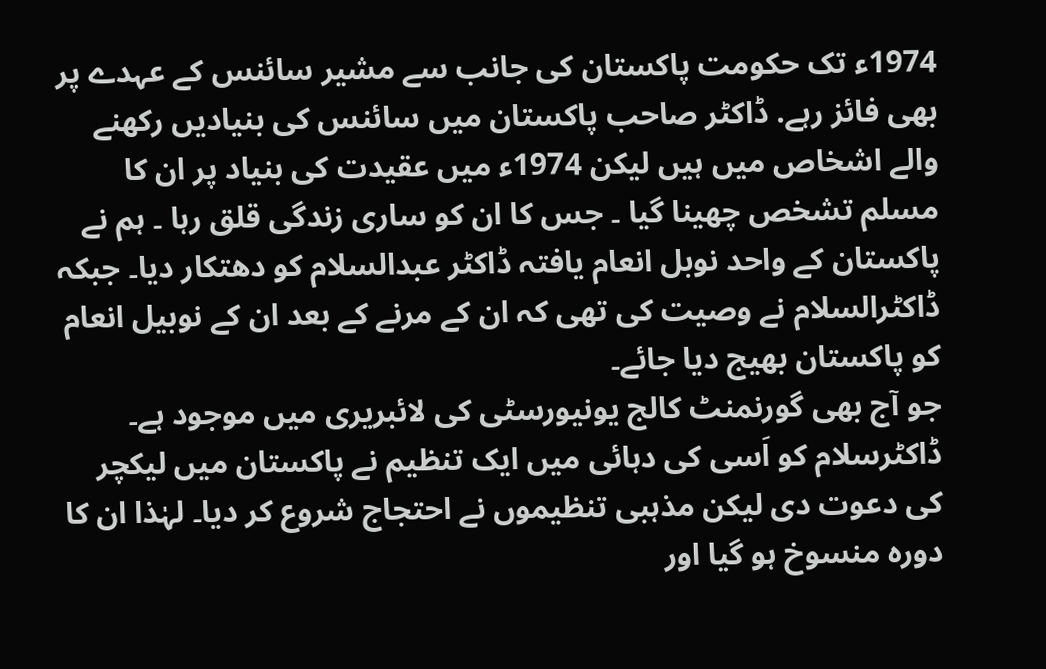1974ء تک حکومت پاکستان کی جانب سے مشیر سائنس کے عہدے پر بھی فائز رہے. ڈاکٹر صاحب پاکستان میں سائنس کی بنیادیں رکھنے والے اشخاص میں ہیں لیکن 1974ء میں عقیدت کی بنیاد پر ان کا مسلم تشخص چھینا گیا ۔ جس کا ان کو ساری زندگی قلق رہا ۔ ہم نے پاکستان کے واحد نوبل انعام یافتہ ڈاکٹر عبدالسلام کو دھتکار دیا۔ جبکہ ڈاکٹرالسلام نے وصیت کی تھی کہ ان کے مرنے کے بعد ان کے نوبیل انعام کو پاکستان بھیج دیا جائے۔
جو آج بھی گورنمنٹ کالج یونیورسٹی کی لائبریری میں موجود ہے۔ ڈاکٹرسلام کو اَسی کی دہائی میں ایک تنظیم نے پاکستان میں لیکچر کی دعوت دی لیکن مذہبی تنظیموں نے احتجاج شروع کر دیا۔ لہٰذا ان کا دورہ منسوخ ہو گیا اور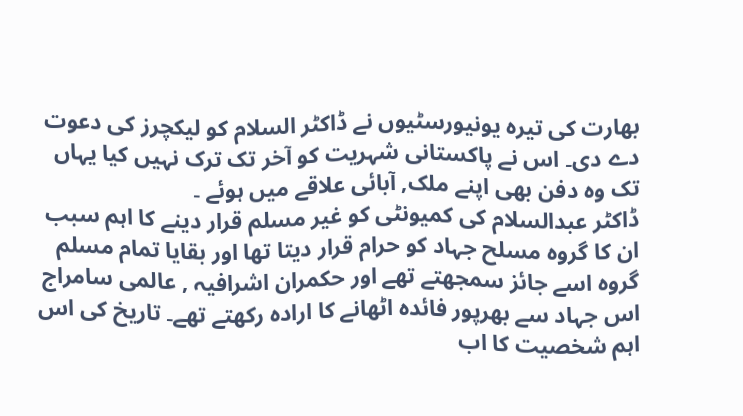بھارت کی تیرہ یونیورسٹیوں نے ڈاکٹر السلام کو لیکچرز کی دعوت دے دی۔ اس نے پاکستانی شہریت کو آخر تک ترک نہیں کیا یہاں تک وہ دفن بھی اپنے ملک, آبائی علاقے میں ہوئے ۔
ڈاکٹر عبدالسلام کی کمیونٹی کو غیر مسلم قرار دینے کا اہم سبب ان کا گروہ مسلح جہاد کو حرام قرار دیتا تھا اور بقایا تمام مسلم گروہ اسے جائز سمجھتے تھے اور حکمران اشرافیہ , عالمی سامراج اس جہاد سے بھرپور فائدہ اٹھانے کا ارادہ رکھتے تھے۔ تاریخ کی اس اہم شخصیت کا اب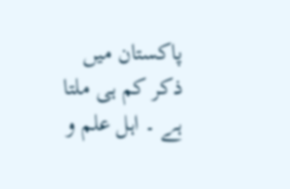پاکستان میں ذکر کم ہی ملتا ہے ۔ اہل علم و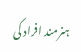ہنرمند افراد کی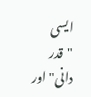ایسی "قدر دانی" اور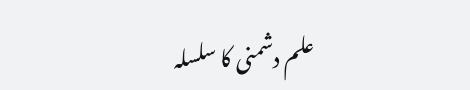علم دشمنی کا سلسلہ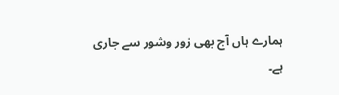ہمارے ہاں آج بھی زور وشور سے جاری ہے۔